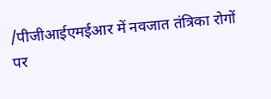/पीजीआईएमईआर में नवजात तंत्रिका रोगों पर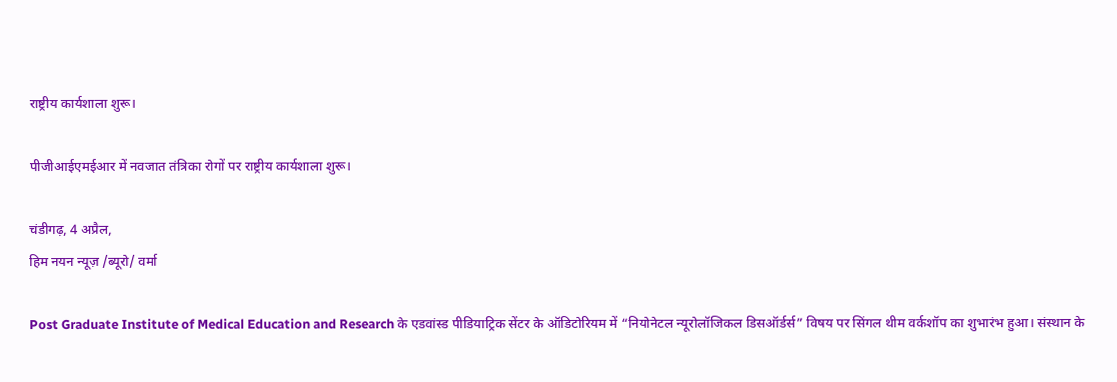राष्ट्रीय कार्यशाला शुरू।

पीजीआईएमईआर में नवजात तंत्रिका रोगों पर राष्ट्रीय कार्यशाला शुरू।

चंडीगढ़, 4 अप्रैल,
हिम नयन न्यूज़ /ब्यूरो/ वर्मा

Post Graduate Institute of Medical Education and Research के एडवांस्ड पीडियाट्रिक सेंटर के ऑडिटोरियम में “नियोनेटल न्यूरोलॉजिकल डिसऑर्डर्स” विषय पर सिंगल थीम वर्कशॉप का शुभारंभ हुआ। संस्थान के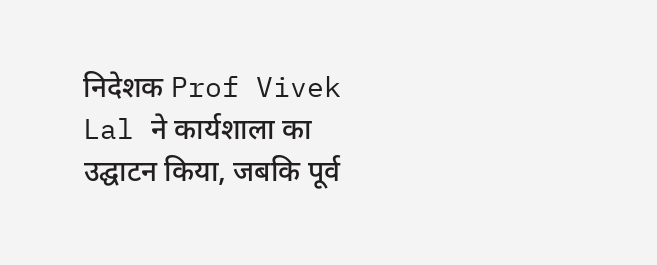निदेशक Prof Vivek Lal ने कार्यशाला का उद्घाटन किया, जबकि पूर्व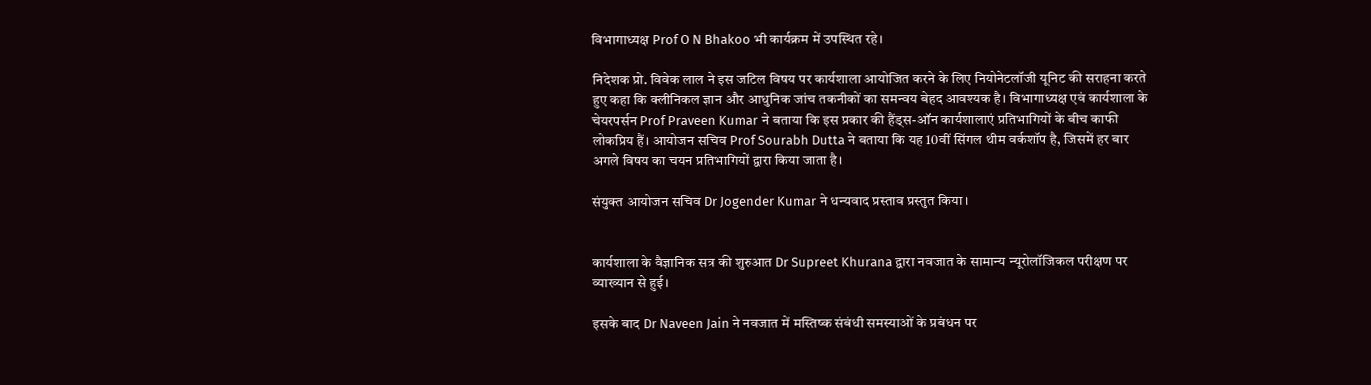विभागाध्यक्ष Prof O N Bhakoo भी कार्यक्रम में उपस्थित रहे।

निदेशक प्रो. विवेक लाल ने इस जटिल विषय पर कार्यशाला आयोजित करने के लिए नियोनेटलॉजी यूनिट की सराहना करते हुए कहा कि क्लीनिकल ज्ञान और आधुनिक जांच तकनीकों का समन्वय बेहद आवश्यक है। विभागाध्यक्ष एवं कार्यशाला के चेयरपर्सन Prof Praveen Kumar ने बताया कि इस प्रकार की हैंड्स-ऑन कार्यशालाएं प्रतिभागियों के बीच काफी लोकप्रिय हैं। आयोजन सचिव Prof Sourabh Dutta ने बताया कि यह 10वीं सिंगल थीम वर्कशॉप है, जिसमें हर बार अगले विषय का चयन प्रतिभागियों द्वारा किया जाता है।

संयुक्त आयोजन सचिव Dr Jogender Kumar ने धन्यवाद प्रस्ताव प्रस्तुत किया।


कार्यशाला के वैज्ञानिक सत्र की शुरुआत Dr Supreet Khurana द्वारा नवजात के सामान्य न्यूरोलॉजिकल परीक्षण पर व्याख्यान से हुई।

इसके बाद Dr Naveen Jain ने नवजात में मस्तिष्क संबंधी समस्याओं के प्रबंधन पर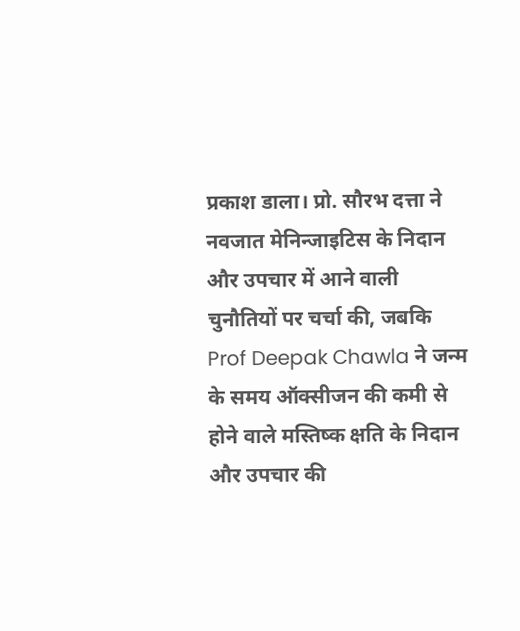प्रकाश डाला। प्रो. सौरभ दत्ता ने नवजात मेनिन्जाइटिस के निदान और उपचार में आने वाली चुनौतियों पर चर्चा की, जबकि Prof Deepak Chawla ने जन्म के समय ऑक्सीजन की कमी से होने वाले मस्तिष्क क्षति के निदान और उपचार की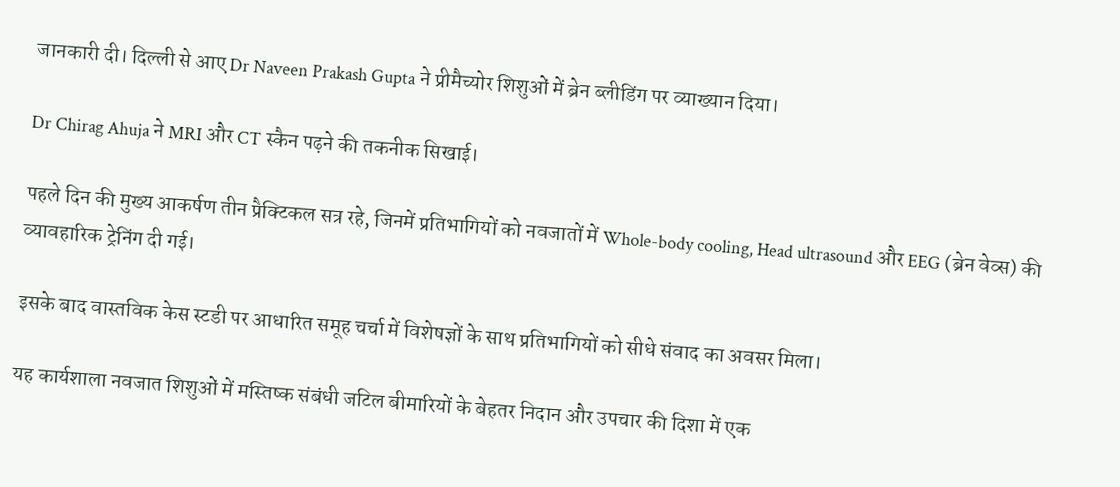जानकारी दी। दिल्ली से आए Dr Naveen Prakash Gupta ने प्रीमैच्योर शिशुओं में ब्रेन ब्लीडिंग पर व्याख्यान दिया।

Dr Chirag Ahuja ने MRI और CT स्कैन पढ़ने की तकनीक सिखाई।

पहले दिन की मुख्य आकर्षण तीन प्रैक्टिकल सत्र रहे, जिनमें प्रतिभागियों को नवजातों में Whole-body cooling, Head ultrasound और EEG (ब्रेन वेव्स) की व्यावहारिक ट्रेनिंग दी गई।

इसके बाद वास्तविक केस स्टडी पर आधारित समूह चर्चा में विशेषज्ञों के साथ प्रतिभागियों को सीधे संवाद का अवसर मिला।

यह कार्यशाला नवजात शिशुओं में मस्तिष्क संबंधी जटिल बीमारियों के बेहतर निदान और उपचार की दिशा में एक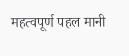महत्वपूर्ण पहल मानी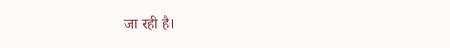जा रही है।